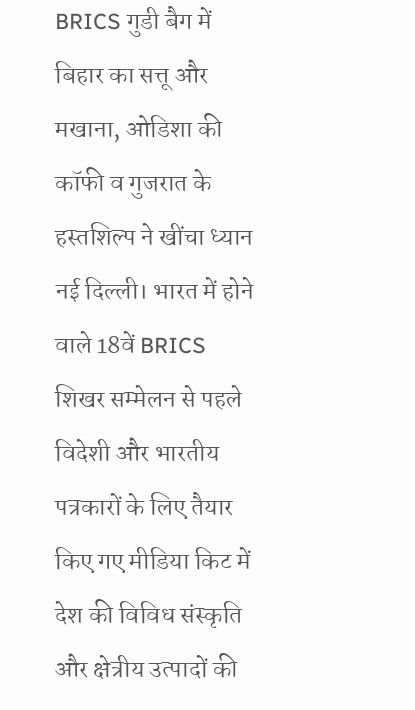BRICS गुडी बैग में बिहार का सत्तू और मखाना, ओडिशा की कॉफी व गुजरात के हस्तशिल्प ने खींचा ध्यान
नई दिल्ली। भारत में होने वाले 18वें BRICS शिखर सम्मेलन से पहले विदेशी और भारतीय पत्रकारों के लिए तैयार किए गए मीडिया किट में देश की विविध संस्कृति और क्षेत्रीय उत्पादों की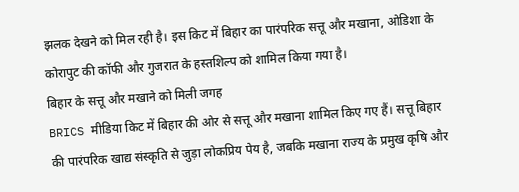झलक देखने को मिल रही है। इस किट में बिहार का पारंपरिक सत्तू और मखाना, ओडिशा के कोरापुट की कॉफी और गुजरात के हस्तशिल्प को शामिल किया गया है।
बिहार के सत्तू और मखाने को मिली जगह
BRICS मीडिया किट में बिहार की ओर से सत्तू और मखाना शामिल किए गए हैं। सत्तू बिहार की पारंपरिक खाद्य संस्कृति से जुड़ा लोकप्रिय पेय है, जबकि मखाना राज्य के प्रमुख कृषि और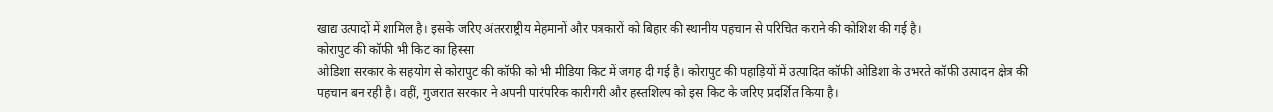खाद्य उत्पादों में शामिल है। इसके जरिए अंतरराष्ट्रीय मेहमानों और पत्रकारों को बिहार की स्थानीय पहचान से परिचित कराने की कोशिश की गई है।
कोरापुट की कॉफी भी किट का हिस्सा
ओडिशा सरकार के सहयोग से कोरापुट की कॉफी को भी मीडिया किट में जगह दी गई है। कोरापुट की पहाड़ियों में उत्पादित कॉफी ओडिशा के उभरते कॉफी उत्पादन क्षेत्र की पहचान बन रही है। वहीं, गुजरात सरकार ने अपनी पारंपरिक कारीगरी और हस्तशिल्प को इस किट के जरिए प्रदर्शित किया है।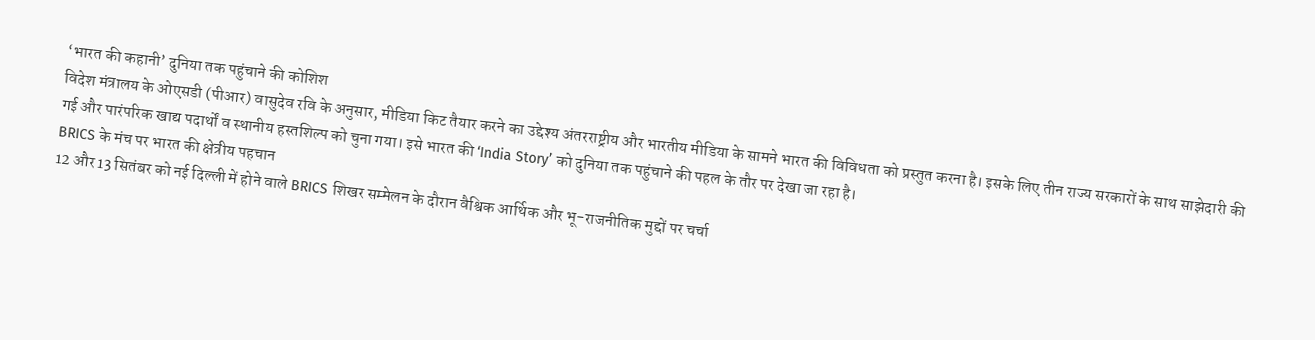‘भारत की कहानी’ दुनिया तक पहुंचाने की कोशिश
विदेश मंत्रालय के ओएसडी (पीआर) वासुदेव रवि के अनुसार, मीडिया किट तैयार करने का उद्देश्य अंतरराष्ट्रीय और भारतीय मीडिया के सामने भारत की विविधता को प्रस्तुत करना है। इसके लिए तीन राज्य सरकारों के साथ साझेदारी की गई और पारंपरिक खाद्य पदार्थों व स्थानीय हस्तशिल्प को चुना गया। इसे भारत की ‘India Story’ को दुनिया तक पहुंचाने की पहल के तौर पर देखा जा रहा है।
BRICS के मंच पर भारत की क्षेत्रीय पहचान
12 और 13 सितंबर को नई दिल्ली में होने वाले BRICS शिखर सम्मेलन के दौरान वैश्विक आर्थिक और भू-राजनीतिक मुद्दों पर चर्चा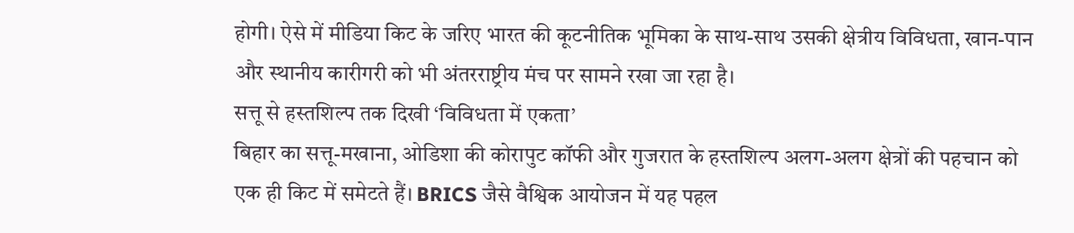होगी। ऐसे में मीडिया किट के जरिए भारत की कूटनीतिक भूमिका के साथ-साथ उसकी क्षेत्रीय विविधता, खान-पान और स्थानीय कारीगरी को भी अंतरराष्ट्रीय मंच पर सामने रखा जा रहा है।
सत्तू से हस्तशिल्प तक दिखी ‘विविधता में एकता’
बिहार का सत्तू-मखाना, ओडिशा की कोरापुट कॉफी और गुजरात के हस्तशिल्प अलग-अलग क्षेत्रों की पहचान को एक ही किट में समेटते हैं। BRICS जैसे वैश्विक आयोजन में यह पहल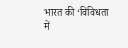भारत की ‘विविधता में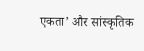एकता’ और सांस्कृतिक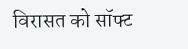विरासत को सॉफ्ट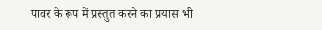पावर के रूप में प्रस्तुत करने का प्रयास भी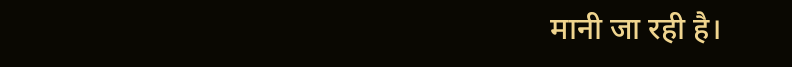मानी जा रही है।